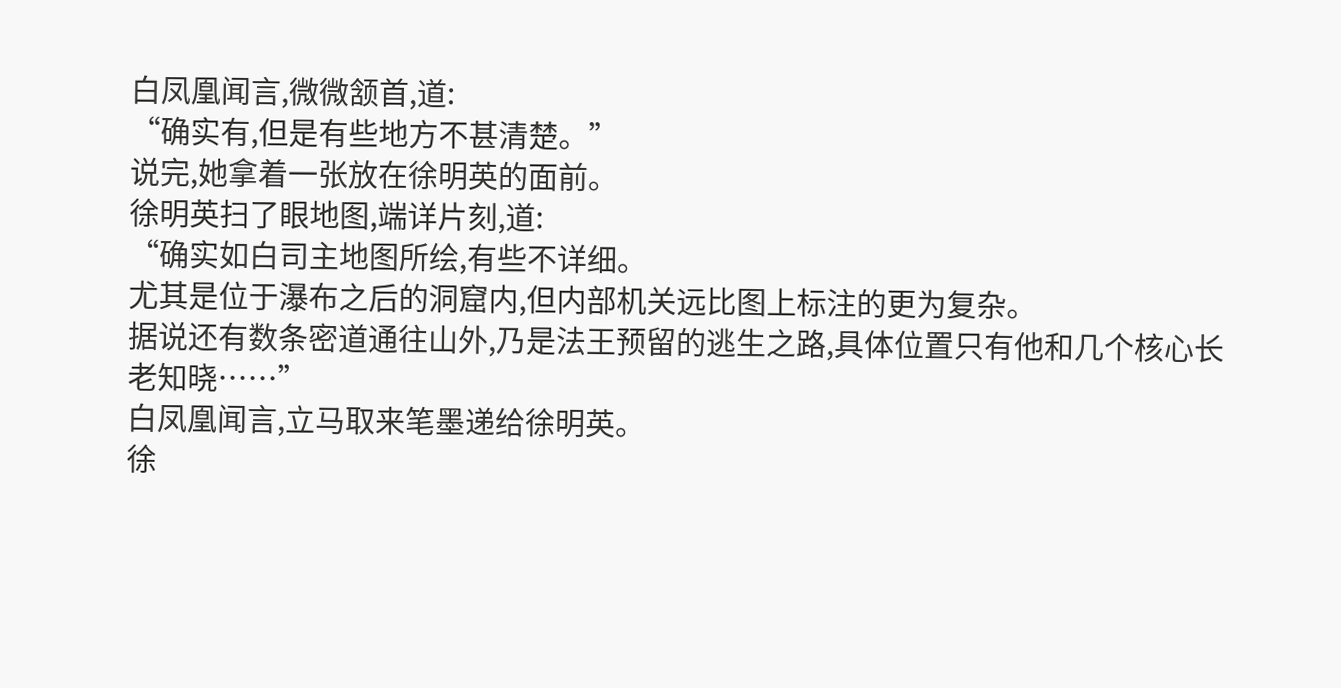白凤凰闻言,微微颔首,道:
“确实有,但是有些地方不甚清楚。”
说完,她拿着一张放在徐明英的面前。
徐明英扫了眼地图,端详片刻,道:
“确实如白司主地图所绘,有些不详细。
尤其是位于瀑布之后的洞窟内,但内部机关远比图上标注的更为复杂。
据说还有数条密道通往山外,乃是法王预留的逃生之路,具体位置只有他和几个核心长老知晓……”
白凤凰闻言,立马取来笔墨递给徐明英。
徐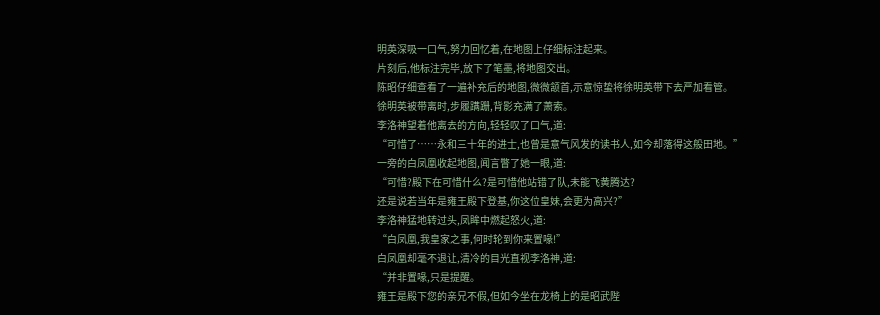明英深吸一口气,努力回忆着,在地图上仔细标注起来。
片刻后,他标注完毕,放下了笔墨,将地图交出。
陈昭仔细查看了一遍补充后的地图,微微颔首,示意惊蛰将徐明英带下去严加看管。
徐明英被带离时,步履蹒跚,背影充满了萧索。
李洛神望着他离去的方向,轻轻叹了口气,道:
“可惜了……永和三十年的进士,也曾是意气风发的读书人,如今却落得这般田地。”
一旁的白凤凰收起地图,闻言瞥了她一眼,道:
“可惜?殿下在可惜什么?是可惜他站错了队,未能飞黄腾达?
还是说若当年是雍王殿下登基,你这位皇妹,会更为高兴?”
李洛神猛地转过头,凤眸中燃起怒火,道:
“白凤凰,我皇家之事,何时轮到你来置喙!”
白凤凰却毫不退让,清冷的目光直视李洛神,道:
“并非置喙,只是提醒。
雍王是殿下您的亲兄不假,但如今坐在龙椅上的是昭武陛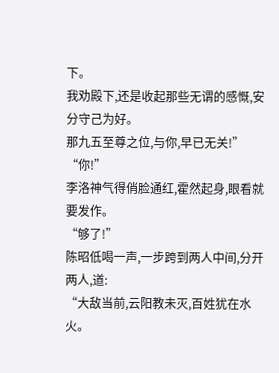下。
我劝殿下,还是收起那些无谓的感慨,安分守己为好。
那九五至尊之位,与你,早已无关!”
“你!”
李洛神气得俏脸通红,霍然起身,眼看就要发作。
“够了!”
陈昭低喝一声,一步跨到两人中间,分开两人,道:
“大敌当前,云阳教未灭,百姓犹在水火。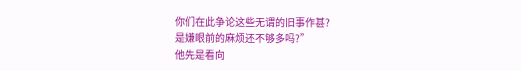你们在此争论这些无谓的旧事作甚?
是嫌眼前的麻烦还不够多吗?”
他先是看向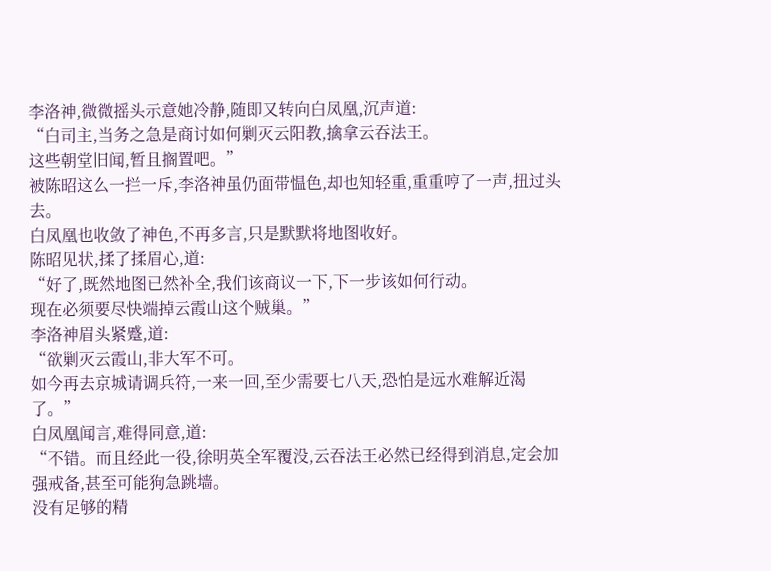李洛神,微微摇头示意她冷静,随即又转向白凤凰,沉声道:
“白司主,当务之急是商讨如何剿灭云阳教,擒拿云吞法王。
这些朝堂旧闻,暂且搁置吧。”
被陈昭这么一拦一斥,李洛神虽仍面带愠色,却也知轻重,重重哼了一声,扭过头去。
白凤凰也收敛了神色,不再多言,只是默默将地图收好。
陈昭见状,揉了揉眉心,道:
“好了,既然地图已然补全,我们该商议一下,下一步该如何行动。
现在必须要尽快端掉云霞山这个贼巢。”
李洛神眉头紧蹙,道:
“欲剿灭云霞山,非大军不可。
如今再去京城请调兵符,一来一回,至少需要七八天,恐怕是远水难解近渴了。”
白凤凰闻言,难得同意,道:
“不错。而且经此一役,徐明英全军覆没,云吞法王必然已经得到消息,定会加强戒备,甚至可能狗急跳墙。
没有足够的精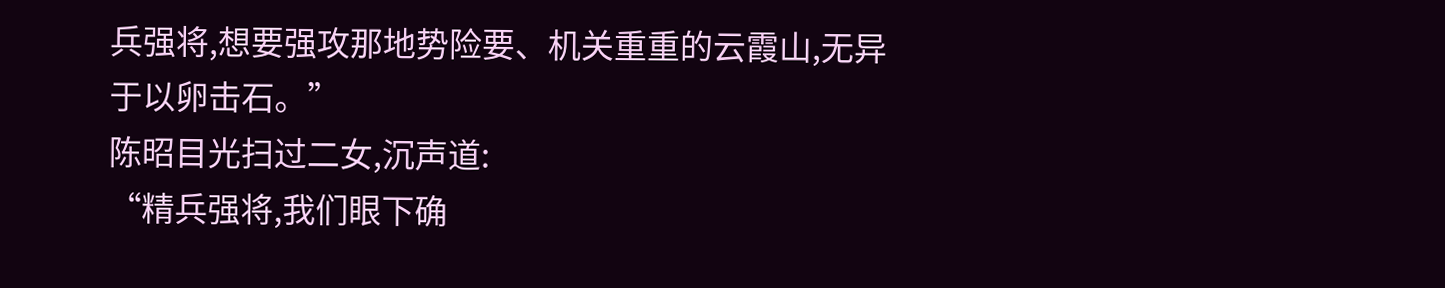兵强将,想要强攻那地势险要、机关重重的云霞山,无异于以卵击石。”
陈昭目光扫过二女,沉声道:
“精兵强将,我们眼下确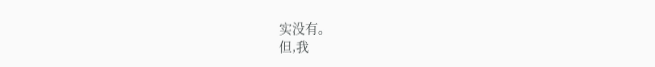实没有。
但,我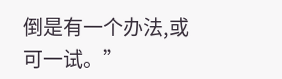倒是有一个办法,或可一试。”